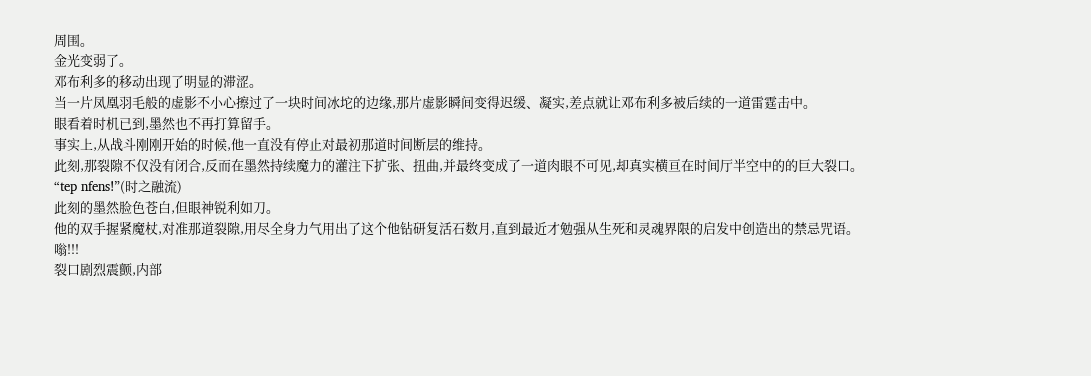周围。
金光变弱了。
邓布利多的移动出现了明显的滞涩。
当一片凤凰羽毛般的虚影不小心擦过了一块时间冰坨的边缘,那片虚影瞬间变得迟缓、凝实,差点就让邓布利多被后续的一道雷霆击中。
眼看着时机已到,墨然也不再打算留手。
事实上,从战斗刚刚开始的时候,他一直没有停止对最初那道时间断层的维持。
此刻,那裂隙不仅没有闭合,反而在墨然持续魔力的灌注下扩张、扭曲,并最终变成了一道肉眼不可见,却真实横亘在时间厅半空中的的巨大裂口。
“tep nfens!”(时之融流)
此刻的墨然脸色苍白,但眼神锐利如刀。
他的双手握紧魔杖,对准那道裂隙,用尽全身力气用出了这个他钻研复活石数月,直到最近才勉强从生死和灵魂界限的启发中创造出的禁忌咒语。
嗡!!!
裂口剧烈震颤,内部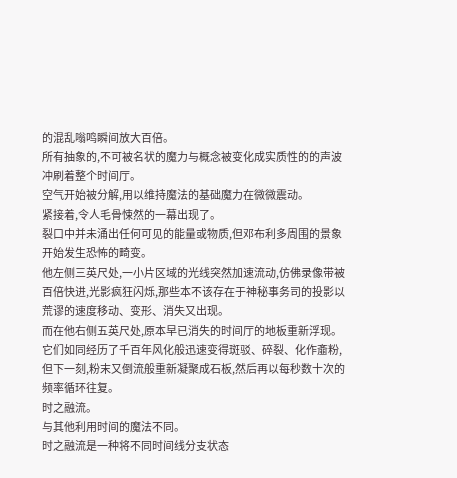的混乱嗡鸣瞬间放大百倍。
所有抽象的,不可被名状的魔力与概念被变化成实质性的的声波冲刷着整个时间厅。
空气开始被分解,用以维持魔法的基础魔力在微微震动。
紧接着,令人毛骨悚然的一幕出现了。
裂口中并未涌出任何可见的能量或物质,但邓布利多周围的景象开始发生恐怖的畸变。
他左侧三英尺处,一小片区域的光线突然加速流动,仿佛录像带被百倍快进,光影疯狂闪烁,那些本不该存在于神秘事务司的投影以荒谬的速度移动、变形、消失又出现。
而在他右侧五英尺处,原本早已消失的时间厅的地板重新浮现。它们如同经历了千百年风化般迅速变得斑驳、碎裂、化作齑粉,但下一刻,粉末又倒流般重新凝聚成石板,然后再以每秒数十次的频率循环往复。
时之融流。
与其他利用时间的魔法不同。
时之融流是一种将不同时间线分支状态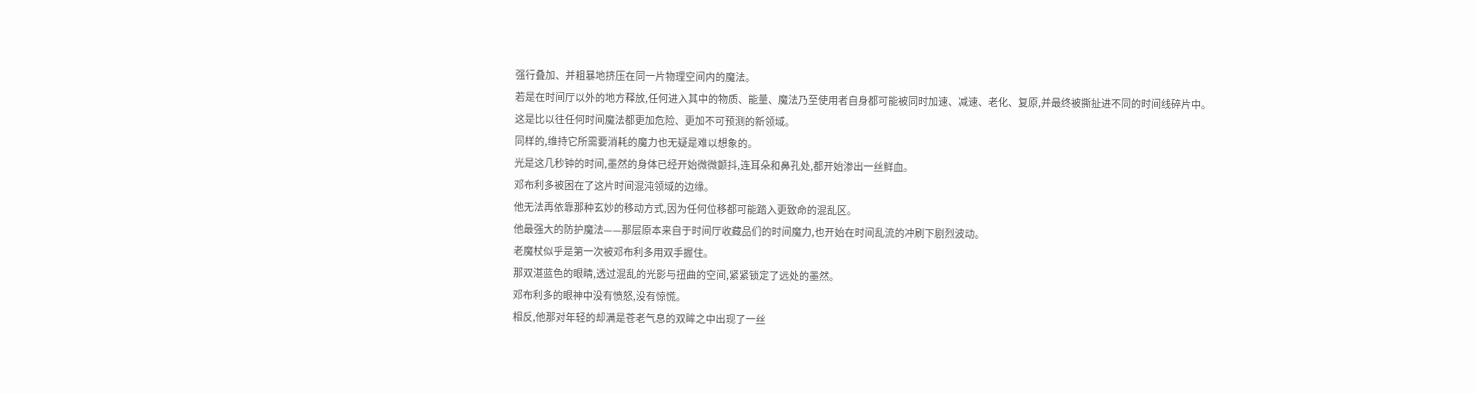强行叠加、并粗暴地挤压在同一片物理空间内的魔法。
若是在时间厅以外的地方释放,任何进入其中的物质、能量、魔法乃至使用者自身都可能被同时加速、减速、老化、复原,并最终被撕扯进不同的时间线碎片中。
这是比以往任何时间魔法都更加危险、更加不可预测的新领域。
同样的,维持它所需要消耗的魔力也无疑是难以想象的。
光是这几秒钟的时间,墨然的身体已经开始微微颤抖,连耳朵和鼻孔处,都开始渗出一丝鲜血。
邓布利多被困在了这片时间混沌领域的边缘。
他无法再依靠那种玄妙的移动方式,因为任何位移都可能踏入更致命的混乱区。
他最强大的防护魔法——那层原本来自于时间厅收藏品们的时间魔力,也开始在时间乱流的冲刷下剧烈波动。
老魔杖似乎是第一次被邓布利多用双手握住。
那双湛蓝色的眼睛,透过混乱的光影与扭曲的空间,紧紧锁定了远处的墨然。
邓布利多的眼神中没有愤怒,没有惊慌。
相反,他那对年轻的却满是苍老气息的双眸之中出现了一丝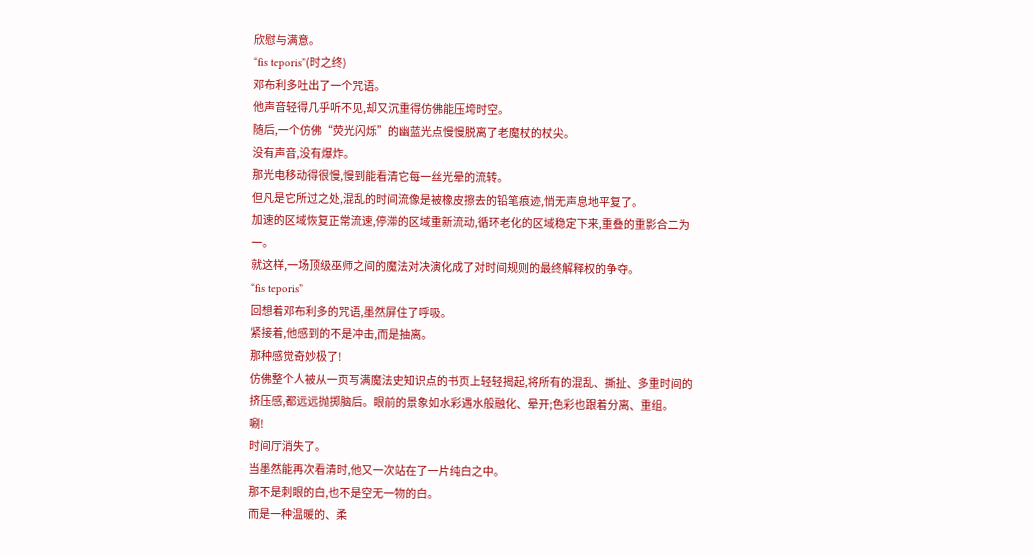欣慰与满意。
“fis teporis”(时之终)
邓布利多吐出了一个咒语。
他声音轻得几乎听不见,却又沉重得仿佛能压垮时空。
随后,一个仿佛“荧光闪烁”的幽蓝光点慢慢脱离了老魔杖的杖尖。
没有声音,没有爆炸。
那光电移动得很慢,慢到能看清它每一丝光晕的流转。
但凡是它所过之处,混乱的时间流像是被橡皮擦去的铅笔痕迹,悄无声息地平复了。
加速的区域恢复正常流速,停滞的区域重新流动,循环老化的区域稳定下来,重叠的重影合二为一。
就这样,一场顶级巫师之间的魔法对决演化成了对时间规则的最终解释权的争夺。
“fis teporis”
回想着邓布利多的咒语,墨然屏住了呼吸。
紧接着,他感到的不是冲击,而是抽离。
那种感觉奇妙极了!
仿佛整个人被从一页写满魔法史知识点的书页上轻轻揭起,将所有的混乱、撕扯、多重时间的挤压感,都远远抛掷脑后。眼前的景象如水彩遇水般融化、晕开;色彩也跟着分离、重组。
唰!
时间厅消失了。
当墨然能再次看清时,他又一次站在了一片纯白之中。
那不是刺眼的白,也不是空无一物的白。
而是一种温暖的、柔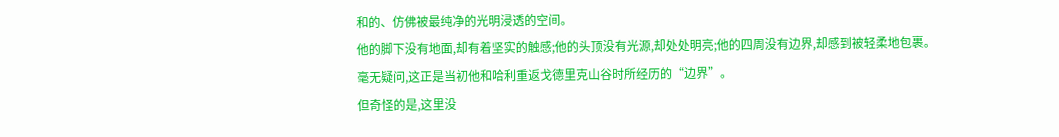和的、仿佛被最纯净的光明浸透的空间。
他的脚下没有地面,却有着坚实的触感;他的头顶没有光源,却处处明亮;他的四周没有边界,却感到被轻柔地包裹。
毫无疑问,这正是当初他和哈利重返戈德里克山谷时所经历的“边界”。
但奇怪的是,这里没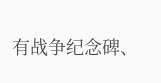有战争纪念碑、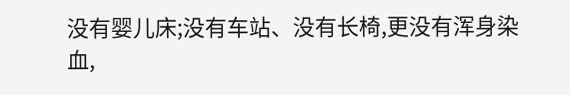没有婴儿床;没有车站、没有长椅,更没有浑身染血,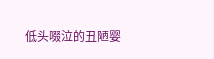低头啜泣的丑陋婴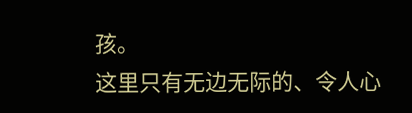孩。
这里只有无边无际的、令人心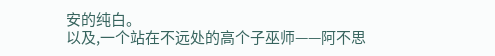安的纯白。
以及,一个站在不远处的高个子巫师——阿不思